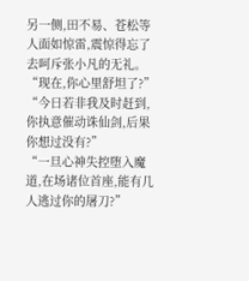另一侧,田不易、苍松等人面如惊雷,震惊得忘了去呵斥张小凡的无礼。
“现在,你心里舒坦了?”
“今日若非我及时赶到,你执意催动诛仙剑,后果你想过没有?”
“一旦心神失控堕入魔道,在场诸位首座,能有几人逃过你的屠刀?”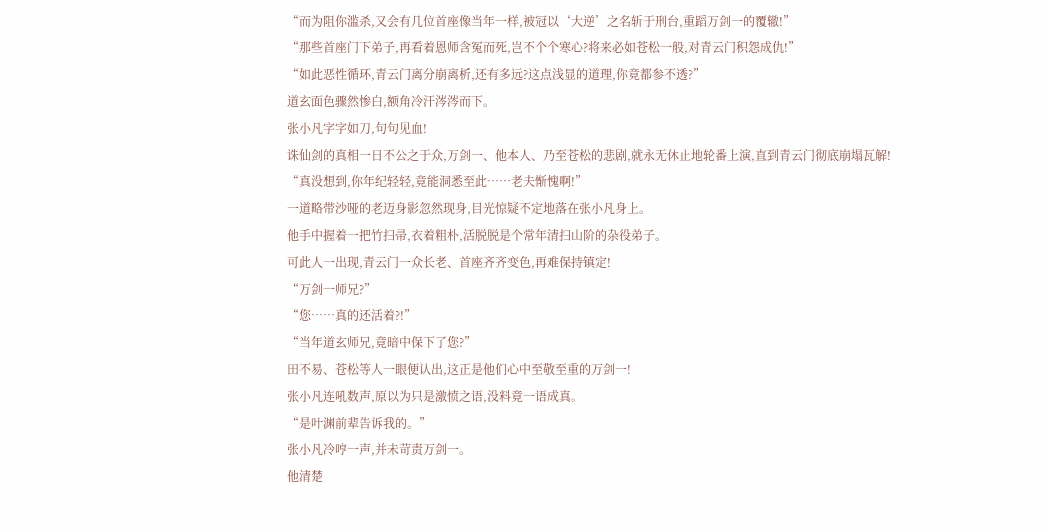“而为阻你滥杀,又会有几位首座像当年一样,被冠以‘大逆’之名斩于刑台,重蹈万剑一的覆辙!”
“那些首座门下弟子,再看着恩师含冤而死,岂不个个寒心?将来必如苍松一般,对青云门积怨成仇!”
“如此恶性循环,青云门离分崩离析,还有多远?这点浅显的道理,你竟都参不透?”
道玄面色骤然惨白,额角冷汗涔涔而下。
张小凡字字如刀,句句见血!
诛仙剑的真相一日不公之于众,万剑一、他本人、乃至苍松的悲剧,就永无休止地轮番上演,直到青云门彻底崩塌瓦解!
“真没想到,你年纪轻轻,竟能洞悉至此……老夫惭愧啊!”
一道略带沙哑的老迈身影忽然现身,目光惊疑不定地落在张小凡身上。
他手中握着一把竹扫帚,衣着粗朴,活脱脱是个常年清扫山阶的杂役弟子。
可此人一出现,青云门一众长老、首座齐齐变色,再难保持镇定!
“万剑一师兄?”
“您……真的还活着?!”
“当年道玄师兄,竟暗中保下了您?”
田不易、苍松等人一眼便认出,这正是他们心中至敬至重的万剑一!
张小凡连吼数声,原以为只是激愤之语,没料竟一语成真。
“是叶渊前辈告诉我的。”
张小凡冷哼一声,并未苛责万剑一。
他清楚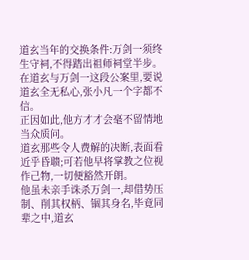道玄当年的交换条件:万剑一须终生守祠,不得踏出祖师祠堂半步。
在道玄与万剑一这段公案里,要说道玄全无私心,张小凡一个字都不信。
正因如此,他方才才会毫不留情地当众质问。
道玄那些令人费解的决断,表面看近乎昏聩;可若他早将掌教之位视作己物,一切便豁然开朗。
他虽未亲手诛杀万剑一,却借势压制、削其权柄、锢其身名,毕竟同辈之中,道玄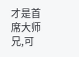才是首席大师兄,可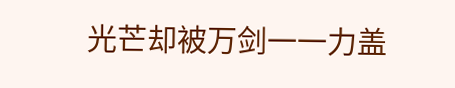光芒却被万剑一一力盖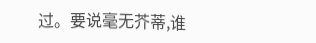过。要说毫无芥蒂,谁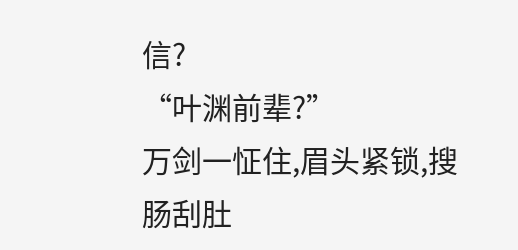信?
“叶渊前辈?”
万剑一怔住,眉头紧锁,搜肠刮肚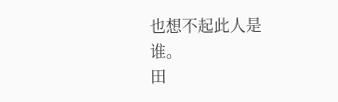也想不起此人是谁。
田